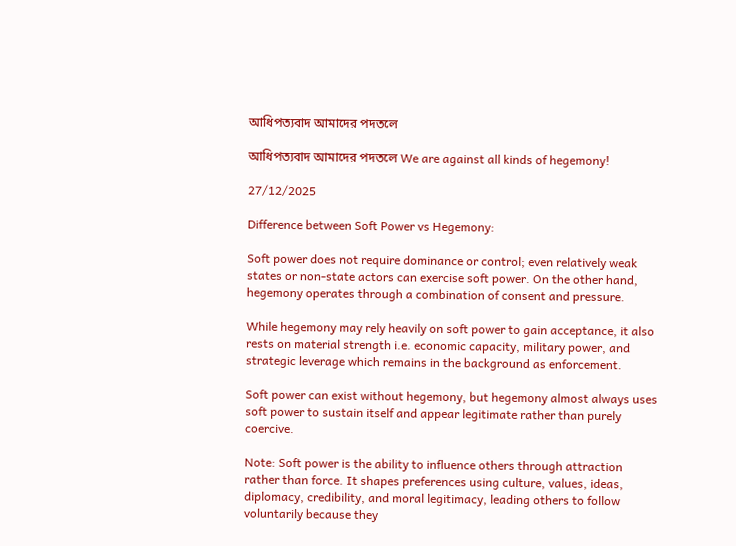আধিপত্যবাদ আমাদের পদতলে

আধিপত্যবাদ আমাদের পদতলে We are against all kinds of hegemony!

27/12/2025

Difference between Soft Power vs Hegemony:

Soft power does not require dominance or control; even relatively weak states or non-state actors can exercise soft power. On the other hand, hegemony operates through a combination of consent and pressure.

While hegemony may rely heavily on soft power to gain acceptance, it also rests on material strength i.e. economic capacity, military power, and strategic leverage which remains in the background as enforcement.

Soft power can exist without hegemony, but hegemony almost always uses soft power to sustain itself and appear legitimate rather than purely coercive.

Note: Soft power is the ability to influence others through attraction rather than force. It shapes preferences using culture, values, ideas, diplomacy, credibility, and moral legitimacy, leading others to follow voluntarily because they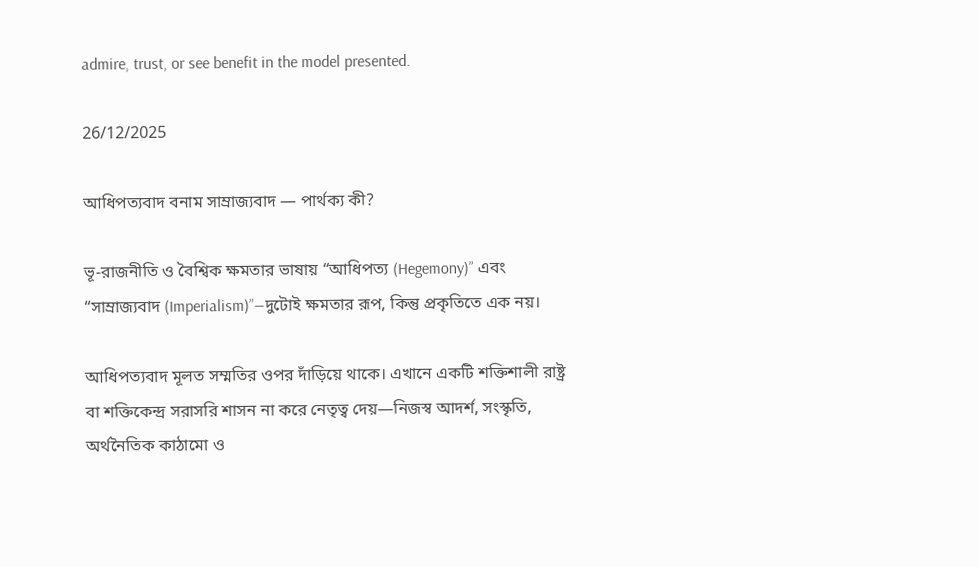admire, trust, or see benefit in the model presented.

26/12/2025

আধিপত্যবাদ বনাম সাম্রাজ্যবাদ — পার্থক্য কী?

ভূ-রাজনীতি ও বৈশ্বিক ক্ষমতার ভাষায় “আধিপত্য (Hegemony)” এবং “সাম্রাজ্যবাদ (Imperialism)”—দুটোই ক্ষমতার রূপ, কিন্তু প্রকৃতিতে এক নয়।

আধিপত্যবাদ মূলত সম্মতির ওপর দাঁড়িয়ে থাকে। এখানে একটি শক্তিশালী রাষ্ট্র বা শক্তিকেন্দ্র সরাসরি শাসন না করে নেতৃত্ব দেয়—নিজস্ব আদর্শ, সংস্কৃতি, অর্থনৈতিক কাঠামো ও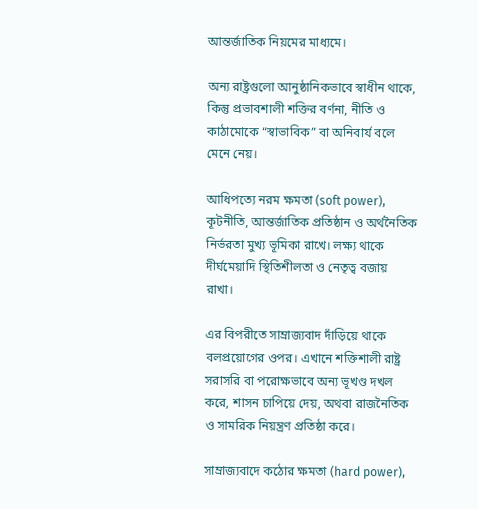আন্তর্জাতিক নিয়মের মাধ্যমে।

অন্য রাষ্ট্রগুলো আনুষ্ঠানিকভাবে স্বাধীন থাকে, কিন্তু প্রভাবশালী শক্তির বর্ণনা, নীতি ও কাঠামোকে “স্বাভাবিক” বা অনিবার্য বলে মেনে নেয়।

আধিপত্যে নরম ক্ষমতা (soft power), কূটনীতি, আন্তর্জাতিক প্রতিষ্ঠান ও অর্থনৈতিক নির্ভরতা মুখ্য ভূমিকা রাখে। লক্ষ্য থাকে দীর্ঘমেয়াদি স্থিতিশীলতা ও নেতৃত্ব বজায় রাখা।

এর বিপরীতে সাম্রাজ্যবাদ দাঁড়িয়ে থাকে বলপ্রয়োগের ওপর। এখানে শক্তিশালী রাষ্ট্র সরাসরি বা পরোক্ষভাবে অন্য ভূখণ্ড দখল করে, শাসন চাপিয়ে দেয়, অথবা রাজনৈতিক ও সামরিক নিয়ন্ত্রণ প্রতিষ্ঠা করে।

সাম্রাজ্যবাদে কঠোর ক্ষমতা (hard power),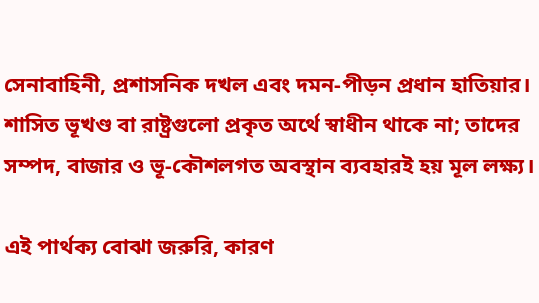সেনাবাহিনী, প্রশাসনিক দখল এবং দমন-পীড়ন প্রধান হাতিয়ার। শাসিত ভূখণ্ড বা রাষ্ট্রগুলো প্রকৃত অর্থে স্বাধীন থাকে না; তাদের সম্পদ, বাজার ও ভূ-কৌশলগত অবস্থান ব্যবহারই হয় মূল লক্ষ্য।

এই পার্থক্য বোঝা জরুরি, কারণ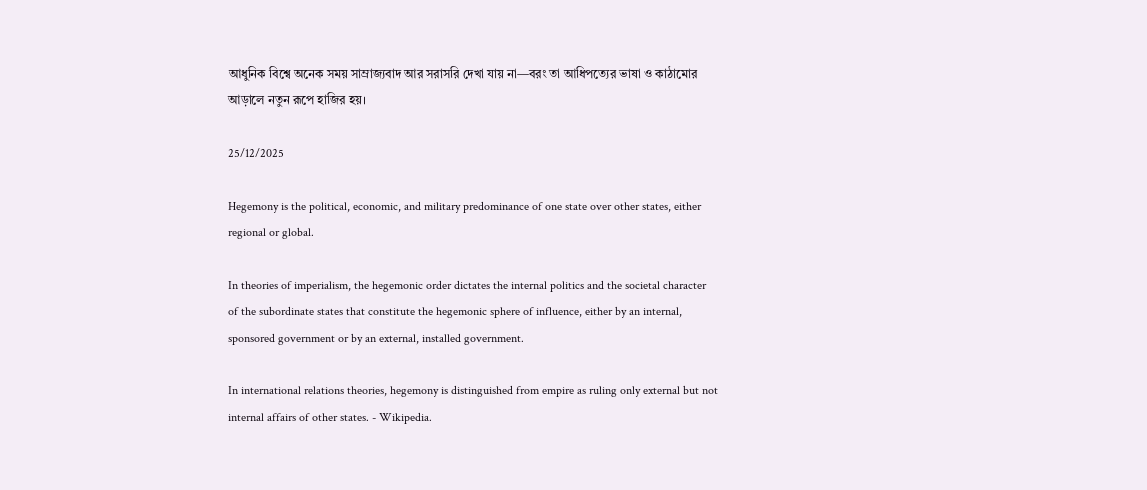আধুনিক বিশ্বে অনেক সময় সাম্রাজ্যবাদ আর সরাসরি দেখা যায় না—বরং তা আধিপত্যের ভাষা ও কাঠামোর আড়ালে নতুন রূপে হাজির হয়।

25/12/2025

Hegemony is the political, economic, and military predominance of one state over other states, either regional or global.

In theories of imperialism, the hegemonic order dictates the internal politics and the societal character of the subordinate states that constitute the hegemonic sphere of influence, either by an internal, sponsored government or by an external, installed government.

In international relations theories, hegemony is distinguished from empire as ruling only external but not internal affairs of other states. - Wikipedia.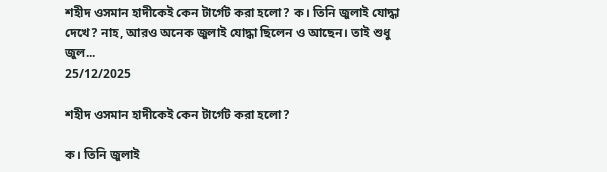শহীদ ওসমান হাদীকেই কেন টার্গেট করা হলো? ক। তিনি জুলাই যোদ্ধা দেখে? নাহ, আরও অনেক জুলাই যোদ্ধা ছিলেন ও আছেন। তাই শুধু জুল...
25/12/2025

শহীদ ওসমান হাদীকেই কেন টার্গেট করা হলো?

ক। তিনি জুলাই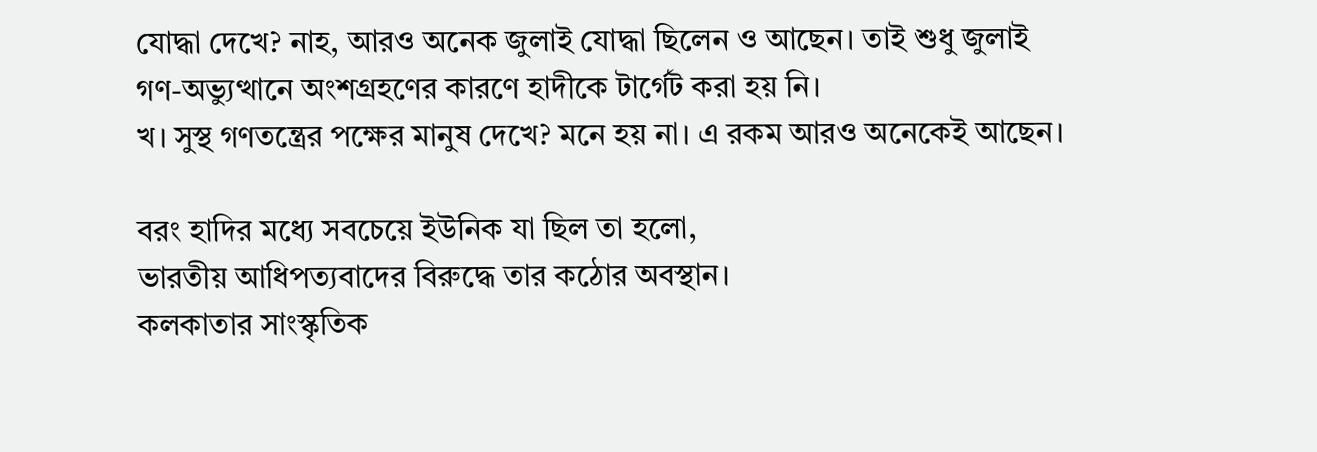যোদ্ধা দেখে? নাহ, আরও অনেক জুলাই যোদ্ধা ছিলেন ও আছেন। তাই শুধু জুলাই গণ-অভ্যুত্থানে অংশগ্রহণের কারণে হাদীকে টার্গেট করা হয় নি।
খ। সুস্থ গণতন্ত্রের পক্ষের মানুষ দেখে? মনে হয় না। এ রকম আরও অনেকেই আছেন।

বরং হাদির মধ্যে সবচেয়ে ইউনিক যা ছিল তা হলো,
ভারতীয় আধিপত্যবাদের বিরুদ্ধে তার কঠোর অবস্থান।
কলকাতার সাংস্কৃতিক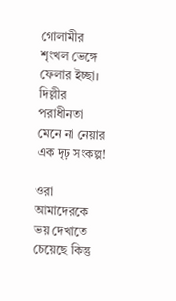গোলামীর শৃংখল ভেঙ্গে ফেলার ইচ্ছা।
দিল্লীর পরাধীনতা মেনে না নেয়ার এক দৃঢ় সংকল্প!

ওরা আমাদেরকে ভয় দেখাতে চেয়েছে কিন্তু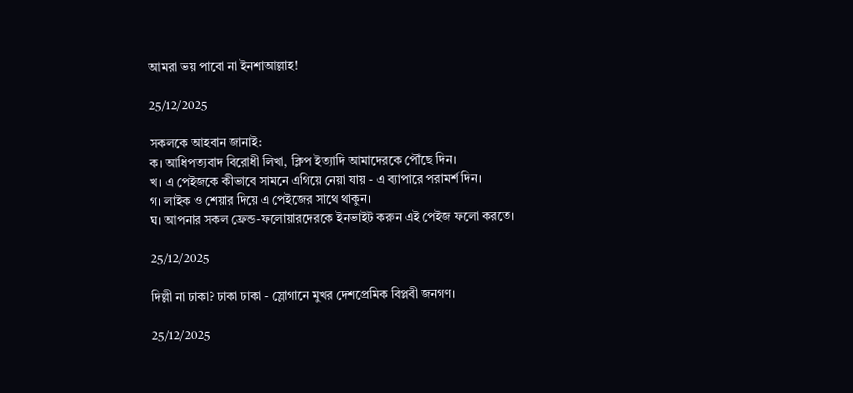আমরা ভয় পাবো না ইনশাআল্লাহ!

25/12/2025

সকলকে আহবান জানাই:
ক। আধিপত্যবাদ বিরোধী লিখা, ক্লিপ ইত্যাদি আমাদেরকে পৌঁছে দিন।
খ। এ পেইজকে কীভাবে সামনে এগিয়ে নেয়া যায় - এ ব্যাপারে পরামর্শ দিন।
গ। লাইক ও শেয়ার দিয়ে এ পেইজের সাথে থাকুন।
ঘ। আপনার সকল ফ্রেন্ড-ফলোয়ারদেরকে ইনভাইট করুন এই পেইজ ফলো করতে।

25/12/2025

দিল্লী না ঢাকা? ঢাকা ঢাকা - স্লোগানে মুখর দেশপ্রেমিক বিপ্লবী জনগণ।

25/12/2025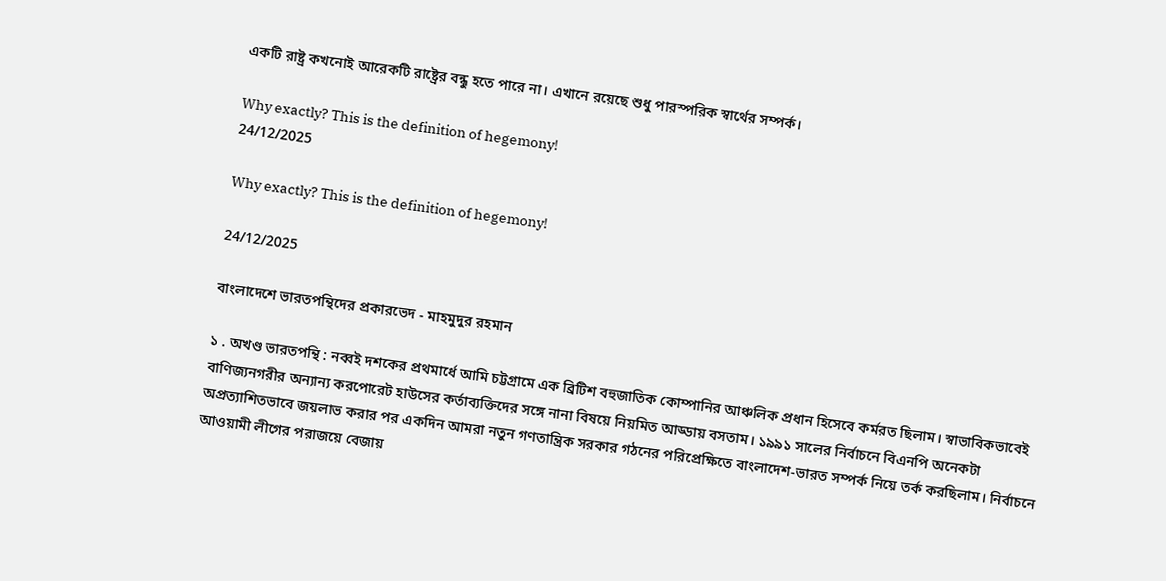একটি রাষ্ট্র কখনোই আরেকটি রাষ্ট্রের বন্ধু হতে পারে না। এখানে রয়েছে শুধু পারস্পরিক স্বার্থের সম্পর্ক।

Why exactly? This is the definition of hegemony!
24/12/2025

Why exactly? This is the definition of hegemony!

24/12/2025

বাংলাদেশে ভারতপন্থিদের প্রকারভেদ - মাহমুদুর রহমান

১ . অখণ্ড ভারতপন্থি : নব্বই দশকের প্রথমার্ধে আমি চট্টগ্রামে এক ব্রিটিশ বহুজাতিক কোম্পানির আঞ্চলিক প্রধান হিসেবে কর্মরত ছিলাম। স্বাভাবিকভাবেই বাণিজ্যনগরীর অন্যান্য করপোরেট হাউসের কর্তাব্যক্তিদের সঙ্গে নানা বিষয়ে নিয়মিত আড্ডায় বসতাম। ১৯৯১ সালের নির্বাচনে বিএনপি অনেকটা অপ্রত্যাশিতভাবে জয়লাভ করার পর একদিন আমরা নতুন গণতান্ত্রিক সরকার গঠনের পরিপ্রেক্ষিতে বাংলাদেশ-ভারত সম্পর্ক নিয়ে তর্ক করছিলাম। নির্বাচনে আওয়ামী লীগের পরাজয়ে বেজায়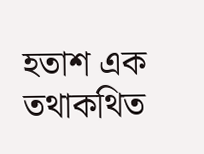হতাশ এক তথাকথিত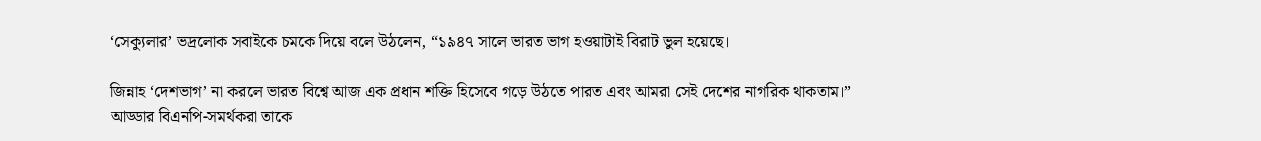‘সেক্যুলার’ ভদ্রলোক সবাইকে চমকে দিয়ে বলে উঠলেন, “১৯৪৭ সালে ভারত ভাগ হওয়াটাই বিরাট ভুল হয়েছে।

জিন্নাহ ‘দেশভাগ’ না করলে ভারত বিশ্বে আজ এক প্রধান শক্তি হিসেবে গড়ে উঠতে পারত এবং আমরা সেই দেশের নাগরিক থাকতাম।” আড্ডার বিএনপি-সমর্থকরা তাকে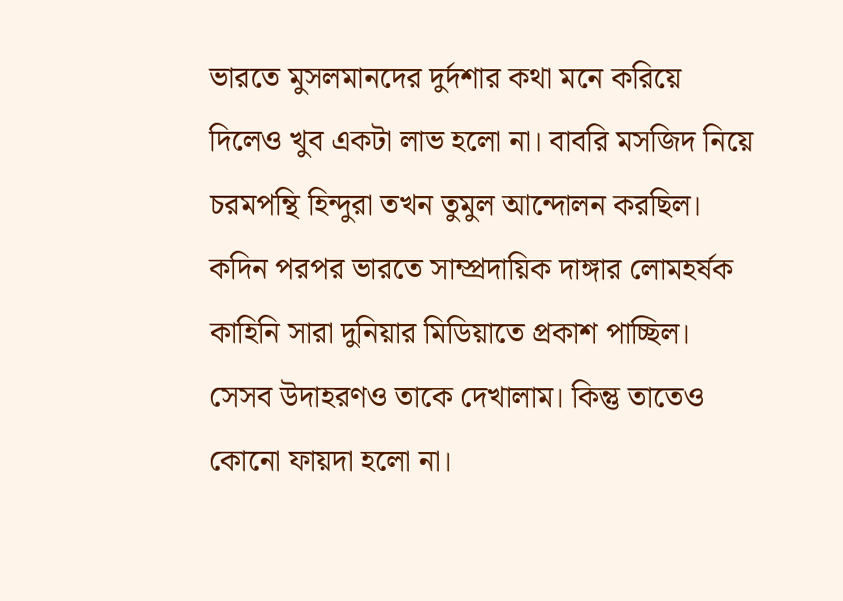ভারতে মুসলমানদের দুর্দশার কথা মনে করিয়ে দিলেও খুব একটা লাভ হলো না। বাবরি মসজিদ নিয়ে চরমপন্থি হিন্দুরা তখন তুমুল আন্দোলন করছিল। কদিন পরপর ভারতে সাম্প্রদায়িক দাঙ্গার লোমহর্ষক কাহিনি সারা দুনিয়ার মিডিয়াতে প্রকাশ পাচ্ছিল। সেসব উদাহরণও তাকে দেখালাম। কিন্তু তাতেও কোনো ফায়দা হলো না।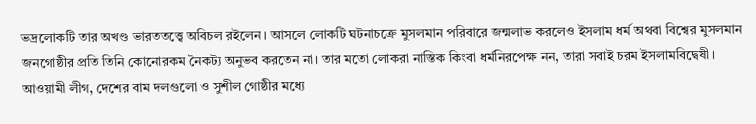ভদ্রলোকটি তার অখণ্ড ভারততত্ত্বে অবিচল রইলেন। আসলে লোকটি ঘটনাচক্রে মুসলমান পরিবারে জন্মলাভ করলেও ইসলাম ধর্ম অথবা বিশ্বের মুসলমান জনগোষ্ঠীর প্রতি তিনি কোনোরকম নৈকট্য অনুভব করতেন না। তার মতো লোকরা নাস্তিক কিংবা ধর্মনিরপেক্ষ নন, তারা সবাই চরম ইসলামবিদ্বেষী। আওয়ামী লীগ, দেশের বাম দলগুলো ও সুশীল গোষ্ঠীর মধ্যে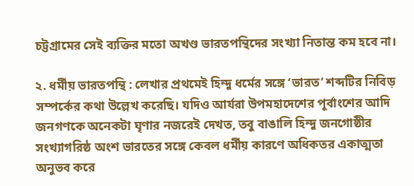চট্টগ্রামের সেই ব্যক্তির মতো অখণ্ড ভারতপন্থিদের সংখ্যা নিতান্ত কম হবে না।

২. ধর্মীয় ভারতপন্থি : লেখার প্রথমেই হিন্দু ধর্মের সঙ্গে ‘ভারত’ শব্দটির নিবিড় সম্পর্কের কথা উল্লেখ করেছি। যদিও আর্যরা উপমহাদেশের পূর্বাংশের আদি জনগণকে অনেকটা ঘৃণার নজরেই দেখত, তবু বাঙালি হিন্দু জনগোষ্ঠীর সংখ্যাগরিষ্ঠ অংশ ভারতের সঙ্গে কেবল ধর্মীয় কারণে অধিকতর একাত্মতা অনুভব করে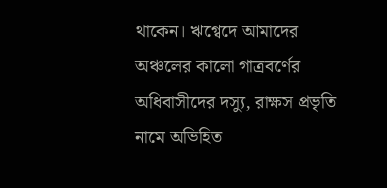থাকেন। ঋগ্বেদে আমাদের অঞ্চলের কালো গাত্রবর্ণের অধিবাসীদের দস্যু, রাক্ষস প্রভৃতি নামে অভিহিত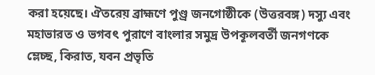করা হয়েছে। ঐতরেয় ব্রাহ্মণে পুণ্ড্র জনগোষ্ঠীকে (উত্তরবঙ্গ) দস্যু এবং মহাভারত ও ভগবৎ পুরাণে বাংলার সমুদ্র উপকূলবর্তী জনগণকে ম্লেচ্ছ, কিরাত, যবন প্রভৃতি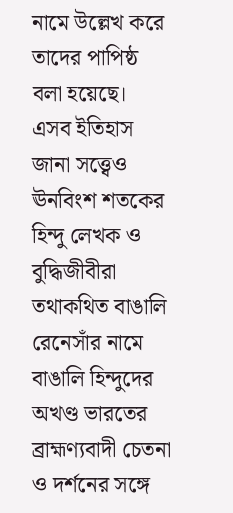নামে উল্লেখ করে তাদের পাপিষ্ঠ বলা হয়েছে। এসব ইতিহাস জানা সত্ত্বেও ঊনবিংশ শতকের হিন্দু লেখক ও বুদ্ধিজীবীরা তথাকথিত বাঙালি রেনেসাঁর নামে বাঙালি হিন্দুদের অখণ্ড ভারতের ব্রাহ্মণ্যবাদী চেতনা ও দর্শনের সঙ্গে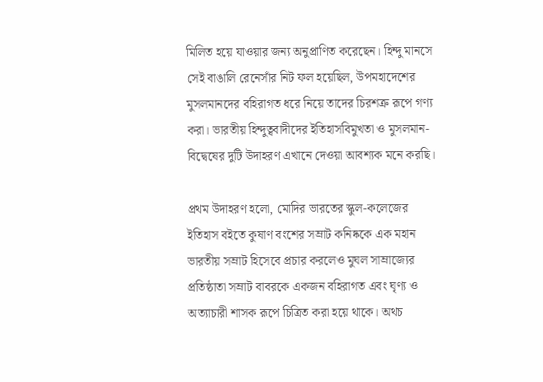মিলিত হয়ে যাওয়ার জন্য অনুপ্রাণিত করেছেন। হিন্দু মানসে সেই বাঙালি রেনেসাঁর নিট ফল হয়েছিল, উপমহাদেশের মুসলমানদের বহিরাগত ধরে নিয়ে তাদের চিরশত্রু রূপে গণ্য করা। ভারতীয় হিন্দুত্ববাদীদের ইতিহাসবিমুখতা ও মুসলমান-বিদ্বেষের দুটি উদাহরণ এখানে দেওয়া আবশ্যক মনে করছি।

প্রথম উদাহরণ হলো, মোদির ভারতের স্কুল-কলেজের ইতিহাস বইতে কুষাণ বংশের সম্রাট কনিষ্ককে এক মহান ভারতীয় সম্রাট হিসেবে প্রচার করলেও মুঘল সাম্রাজ্যের প্রতিষ্ঠাতা সম্রাট বাবরকে একজন বহিরাগত এবং ঘৃণ্য ও অত্যাচারী শাসক রূপে চিত্রিত করা হয়ে থাকে। অথচ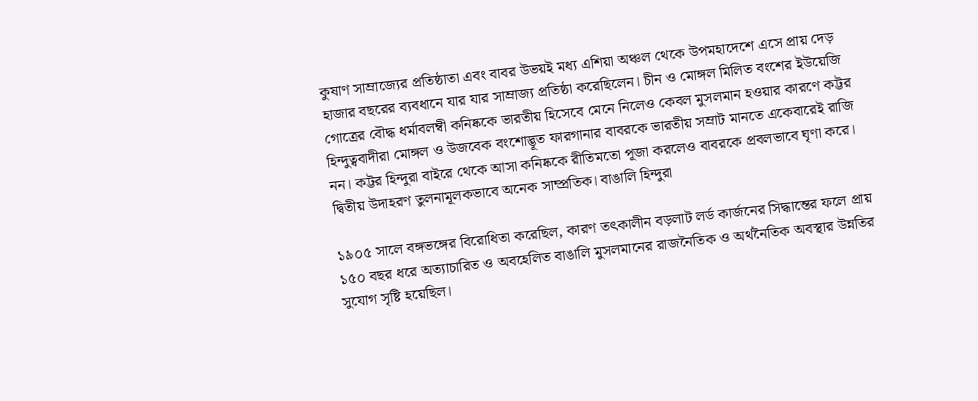কুষাণ সাম্রাজ্যের প্রতিষ্ঠাতা এবং বাবর উভয়ই মধ্য এশিয়া অঞ্চল থেকে উপমহাদেশে এসে প্রায় দেড় হাজার বছরের ব্যবধানে যার যার সাম্রাজ্য প্রতিষ্ঠা করেছিলেন। চীন ও মোঙ্গল মিলিত বংশের ইউয়েজি গোত্রের বৌদ্ধ ধর্মাবলম্বী কনিষ্ককে ভারতীয় হিসেবে মেনে নিলেও কেবল মুসলমান হওয়ার কারণে কট্টর হিন্দুত্ববাদীরা মোঙ্গল ও উজবেক বংশোদ্ভূত ফারগানার বাবরকে ভারতীয় সম্রাট মানতে একেবারেই রাজি নন। কট্টর হিন্দুরা বাইরে থেকে আসা কনিষ্ককে রীতিমতো পূজা করলেও বাবরকে প্রবলভাবে ঘৃণা করে। দ্বিতীয় উদাহরণ তুলনামূলকভাবে অনেক সাম্প্রতিক। বাঙালি হিন্দুরা

১৯০৫ সালে বঙ্গভঙ্গের বিরোধিতা করেছিল, কারণ তৎকালীন বড়লাট লর্ড কার্জনের সিদ্ধান্তের ফলে প্রায় ১৫০ বছর ধরে অত্যাচারিত ও অবহেলিত বাঙালি মুসলমানের রাজনৈতিক ও অর্থনৈতিক অবস্থার উন্নতির সুযোগ সৃষ্টি হয়েছিল।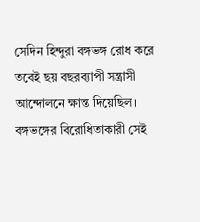সেদিন হিন্দুরা বঙ্গভঙ্গ রোধ করে তবেই ছয় বছরব্যাপী সন্ত্রাসী আন্দোলনে ক্ষান্ত দিয়েছিল। বঙ্গভঙ্গের বিরোধিতাকারী সেই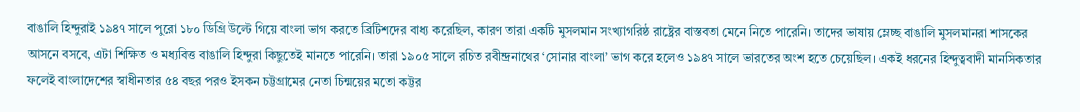বাঙালি হিন্দুরাই ১৯৪৭ সালে পুরো ১৮০ ডিগ্রি উল্টে গিয়ে বাংলা ভাগ করতে ব্রিটিশদের বাধ্য করেছিল, কারণ তারা একটি মুসলমান সংখ্যাগরিষ্ঠ রাষ্ট্রের বাস্তবতা মেনে নিতে পারেনি। তাদের ভাষায় ম্লেচ্ছ বাঙালি মুসলমানরা শাসকের আসনে বসবে, এটা শিক্ষিত ও মধ্যবিত্ত বাঙালি হিন্দুরা কিছুতেই মানতে পারেনি। তারা ১৯০৫ সালে রচিত রবীন্দ্রনাথের ‘সোনার বাংলা’ ভাগ করে হলেও ১৯৪৭ সালে ভারতের অংশ হতে চেয়েছিল। একই ধরনের হিন্দুত্ববাদী মানসিকতার ফলেই বাংলাদেশের স্বাধীনতার ৫৪ বছর পরও ইসকন চট্টগ্রামের নেতা চিন্ময়ের মতো কট্টর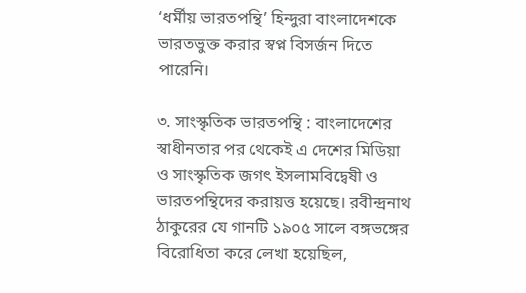‘ধর্মীয় ভারতপন্থি’ হিন্দুরা বাংলাদেশকে ভারতভুক্ত করার স্বপ্ন বিসর্জন দিতে পারেনি।

৩. সাংস্কৃতিক ভারতপন্থি : বাংলাদেশের স্বাধীনতার পর থেকেই এ দেশের মিডিয়া ও সাংস্কৃতিক জগৎ ইসলামবিদ্বেষী ও ভারতপন্থিদের করায়ত্ত হয়েছে। রবীন্দ্রনাথ ঠাকুরের যে গানটি ১৯০৫ সালে বঙ্গভঙ্গের বিরোধিতা করে লেখা হয়েছিল,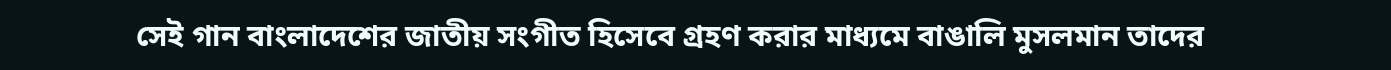সেই গান বাংলাদেশের জাতীয় সংগীত হিসেবে গ্রহণ করার মাধ্যমে বাঙালি মুসলমান তাদের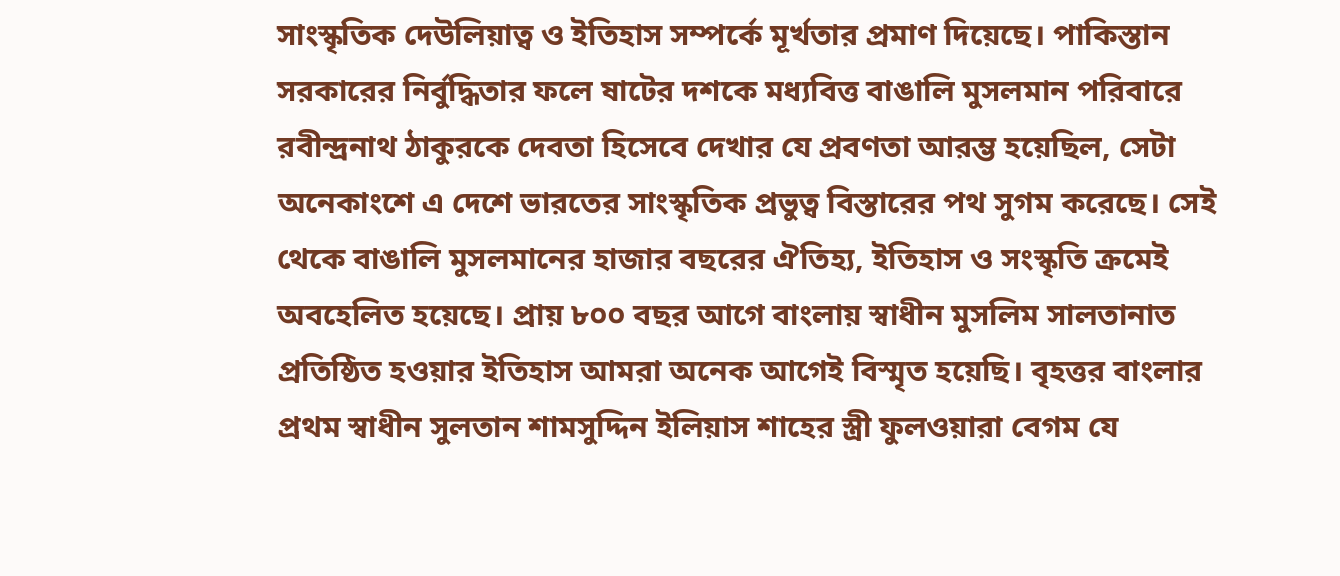সাংস্কৃতিক দেউলিয়াত্ব ও ইতিহাস সম্পর্কে মূর্খতার প্রমাণ দিয়েছে। পাকিস্তান সরকারের নির্বুদ্ধিতার ফলে ষাটের দশকে মধ্যবিত্ত বাঙালি মুসলমান পরিবারে রবীন্দ্রনাথ ঠাকুরকে দেবতা হিসেবে দেখার যে প্রবণতা আরম্ভ হয়েছিল, সেটা অনেকাংশে এ দেশে ভারতের সাংস্কৃতিক প্রভুত্ব বিস্তারের পথ সুগম করেছে। সেই থেকে বাঙালি মুসলমানের হাজার বছরের ঐতিহ্য, ইতিহাস ও সংস্কৃতি ক্রমেই অবহেলিত হয়েছে। প্রায় ৮০০ বছর আগে বাংলায় স্বাধীন মুসলিম সালতানাত প্রতিষ্ঠিত হওয়ার ইতিহাস আমরা অনেক আগেই বিস্মৃত হয়েছি। বৃহত্তর বাংলার প্রথম স্বাধীন সুলতান শামসুদ্দিন ইলিয়াস শাহের স্ত্রী ফুলওয়ারা বেগম যে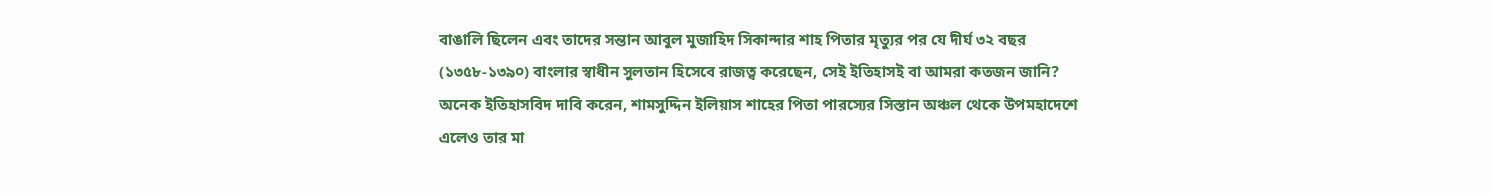বাঙালি ছিলেন এবং তাদের সন্তান আবুল মুজাহিদ সিকান্দার শাহ পিতার মৃত্যুর পর যে দীর্ঘ ৩২ বছর (১৩৫৮-১৩৯০) বাংলার স্বাধীন সুলতান হিসেবে রাজত্ব করেছেন, সেই ইতিহাসই বা আমরা কতজন জানি? অনেক ইতিহাসবিদ দাবি করেন, শামসুদ্দিন ইলিয়াস শাহের পিতা পারস্যের সিস্তান অঞ্চল থেকে উপমহাদেশে এলেও তার মা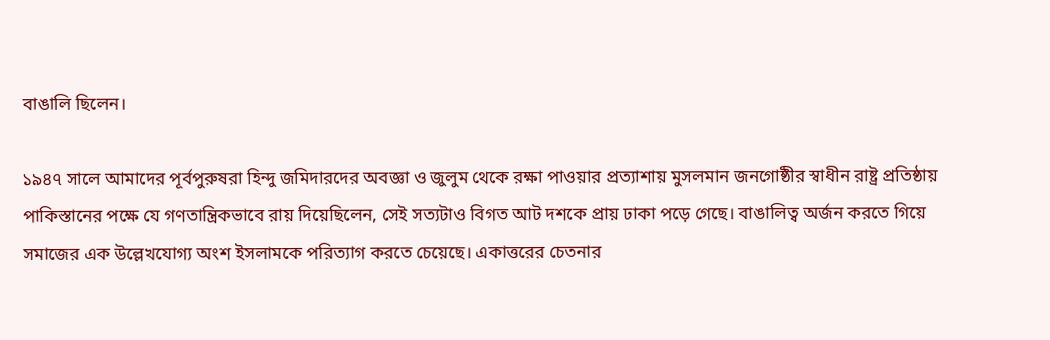বাঙালি ছিলেন।

১৯৪৭ সালে আমাদের পূর্বপুরুষরা হিন্দু জমিদারদের অবজ্ঞা ও জুলুম থেকে রক্ষা পাওয়ার প্রত্যাশায় মুসলমান জনগোষ্ঠীর স্বাধীন রাষ্ট্র প্রতিষ্ঠায় পাকিস্তানের পক্ষে যে গণতান্ত্রিকভাবে রায় দিয়েছিলেন, সেই সত্যটাও বিগত আট দশকে প্রায় ঢাকা পড়ে গেছে। বাঙালিত্ব অর্জন করতে গিয়ে সমাজের এক উল্লেখযোগ্য অংশ ইসলামকে পরিত্যাগ করতে চেয়েছে। একাত্তরের চেতনার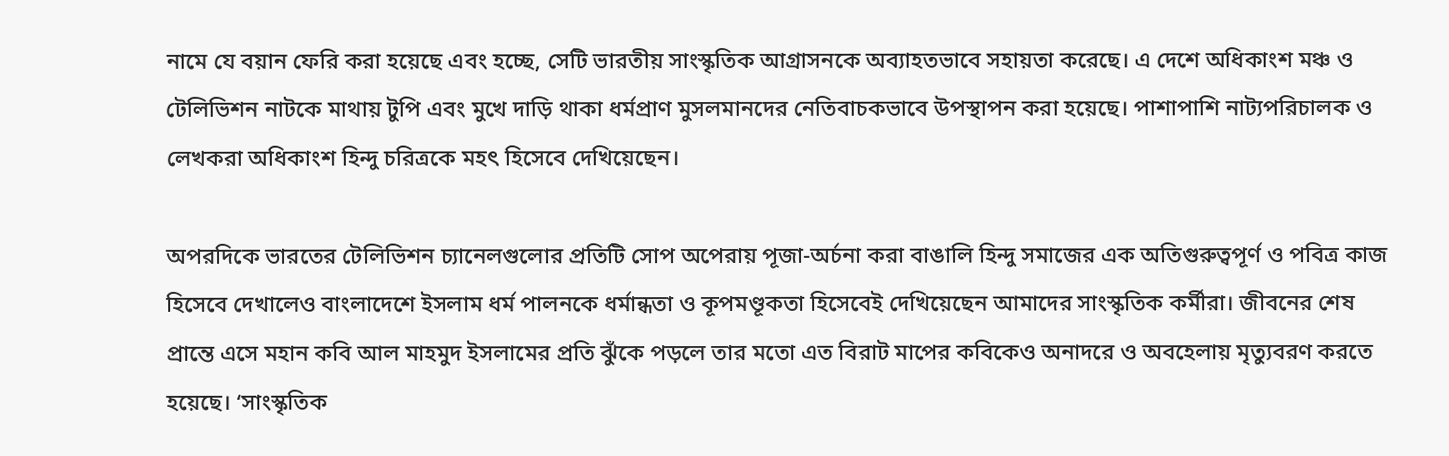নামে যে বয়ান ফেরি করা হয়েছে এবং হচ্ছে, সেটি ভারতীয় সাংস্কৃতিক আগ্রাসনকে অব্যাহতভাবে সহায়তা করেছে। এ দেশে অধিকাংশ মঞ্চ ও টেলিভিশন নাটকে মাথায় টুপি এবং মুখে দাড়ি থাকা ধর্মপ্রাণ মুসলমানদের নেতিবাচকভাবে উপস্থাপন করা হয়েছে। পাশাপাশি নাট্যপরিচালক ও লেখকরা অধিকাংশ হিন্দু চরিত্রকে মহৎ হিসেবে দেখিয়েছেন।

অপরদিকে ভারতের টেলিভিশন চ্যানেলগুলোর প্রতিটি সোপ অপেরায় পূজা-অর্চনা করা বাঙালি হিন্দু সমাজের এক অতিগুরুত্বপূর্ণ ও পবিত্র কাজ হিসেবে দেখালেও বাংলাদেশে ইসলাম ধর্ম পালনকে ধর্মান্ধতা ও কূপমণ্ডূকতা হিসেবেই দেখিয়েছেন আমাদের সাংস্কৃতিক কর্মীরা। জীবনের শেষ প্রান্তে এসে মহান কবি আল মাহমুদ ইসলামের প্রতি ঝুঁকে পড়লে তার মতো এত বিরাট মাপের কবিকেও অনাদরে ও অবহেলায় মৃত্যুবরণ করতে হয়েছে। ‘সাংস্কৃতিক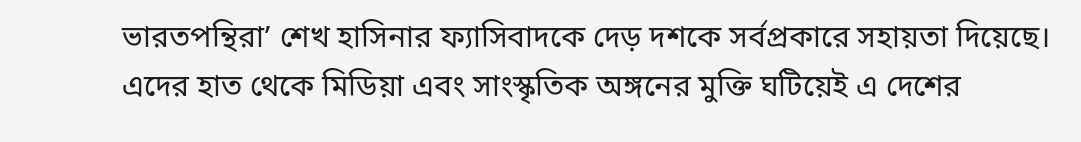ভারতপন্থিরা’ শেখ হাসিনার ফ্যাসিবাদকে দেড় দশকে সর্বপ্রকারে সহায়তা দিয়েছে। এদের হাত থেকে মিডিয়া এবং সাংস্কৃতিক অঙ্গনের মুক্তি ঘটিয়েই এ দেশের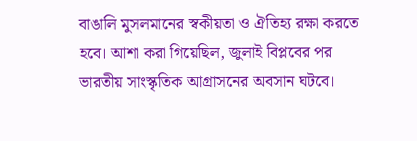বাঙালি মুসলমানের স্বকীয়তা ও ঐতিহ্য রক্ষা করতে হবে। আশা করা গিয়েছিল, জুলাই বিপ্লবের পর ভারতীয় সাংস্কৃতিক আগ্রাসনের অবসান ঘটবে।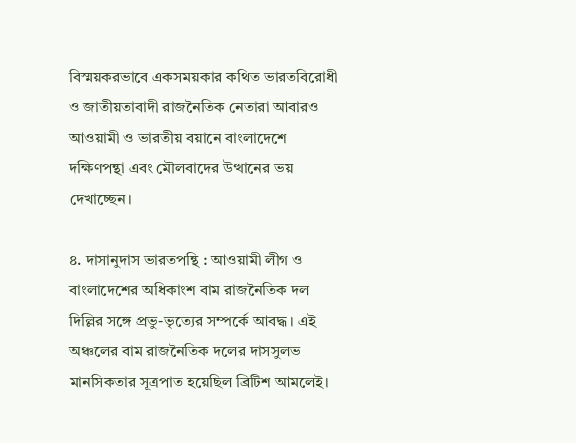বিস্ময়করভাবে একসময়কার কথিত ভারতবিরোধী ও জাতীয়তাবাদী রাজনৈতিক নেতারা আবারও আওয়ামী ও ভারতীয় বয়ানে বাংলাদেশে দক্ষিণপন্থা এবং মৌলবাদের উত্থানের ভয় দেখাচ্ছেন।

৪. দাসানুদাস ভারতপন্থি : আওয়ামী লীগ ও বাংলাদেশের অধিকাংশ বাম রাজনৈতিক দল দিল্লির সঙ্গে প্রভু-ভৃত্যের সম্পর্কে আবদ্ধ। এই অঞ্চলের বাম রাজনৈতিক দলের দাসসুলভ মানসিকতার সূত্রপাত হয়েছিল ব্রিটিশ আমলেই।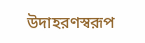উদাহরণস্বরূপ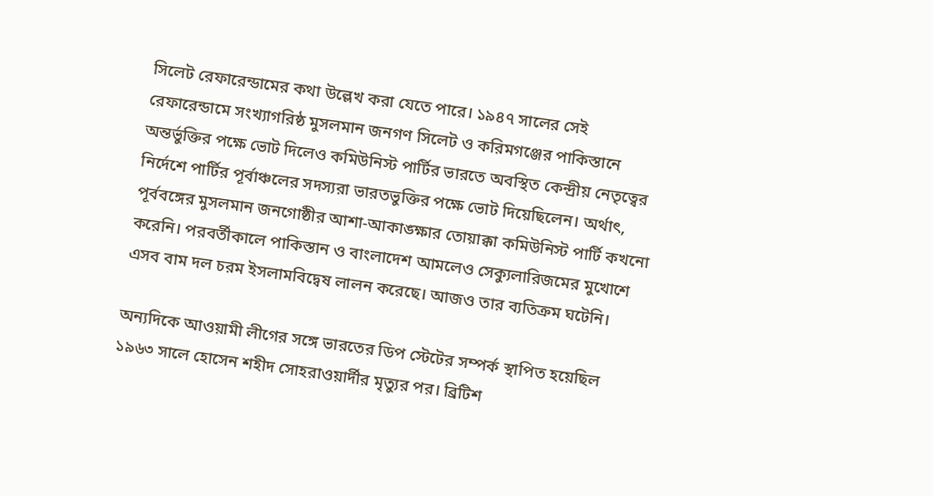সিলেট রেফারেন্ডামের কথা উল্লেখ করা যেতে পারে। ১৯৪৭ সালের সেই রেফারেন্ডামে সংখ্যাগরিষ্ঠ মুসলমান জনগণ সিলেট ও করিমগঞ্জের পাকিস্তানে অন্তর্ভুক্তির পক্ষে ভোট দিলেও কমিউনিস্ট পার্টির ভারতে অবস্থিত কেন্দ্রীয় নেতৃত্বের নির্দেশে পার্টির পূর্বাঞ্চলের সদস্যরা ভারতভুক্তির পক্ষে ভোট দিয়েছিলেন। অর্থাৎ, পূর্ববঙ্গের মুসলমান জনগোষ্ঠীর আশা-আকাঙ্ক্ষার তোয়াক্কা কমিউনিস্ট পার্টি কখনো করেনি। পরবর্তীকালে পাকিস্তান ও বাংলাদেশ আমলেও সেক্যুলারিজমের মুখোশে এসব বাম দল চরম ইসলামবিদ্বেষ লালন করেছে। আজও তার ব্যতিক্রম ঘটেনি।

অন্যদিকে আওয়ামী লীগের সঙ্গে ভারতের ডিপ স্টেটের সম্পর্ক স্থাপিত হয়েছিল ১৯৬৩ সালে হোসেন শহীদ সোহরাওয়ার্দীর মৃত্যুর পর। ব্রিটিশ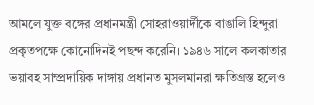আমলে যুক্ত বঙ্গের প্রধানমন্ত্রী সোহরাওয়ার্দীকে বাঙালি হিন্দুরা প্রকৃতপক্ষে কোনোদিনই পছন্দ করেনি। ১৯৪৬ সালে কলকাতার ভয়াবহ সাম্প্রদায়িক দাঙ্গায় প্রধানত মুসলমানরা ক্ষতিগ্রস্ত হলেও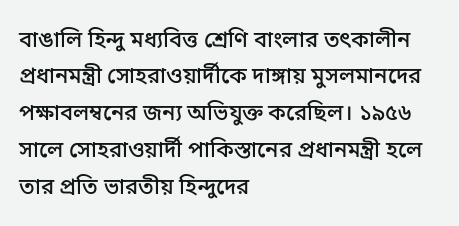বাঙালি হিন্দু মধ্যবিত্ত শ্রেণি বাংলার তৎকালীন প্রধানমন্ত্রী সোহরাওয়ার্দীকে দাঙ্গায় মুসলমানদের পক্ষাবলম্বনের জন্য অভিযুক্ত করেছিল। ১৯৫৬ সালে সোহরাওয়ার্দী পাকিস্তানের প্রধানমন্ত্রী হলে তার প্রতি ভারতীয় হিন্দুদের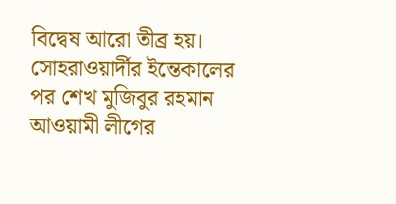বিদ্বেষ আরো তীব্র হয়। সোহরাওয়ার্দীর ইন্তেকালের পর শেখ মুজিবুর রহমান আওয়ামী লীগের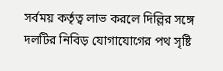সর্বময় কর্তৃত্ব লাভ করলে দিল্লির সঙ্গে দলটির নিবিড় যোগাযোগের পথ সৃষ্টি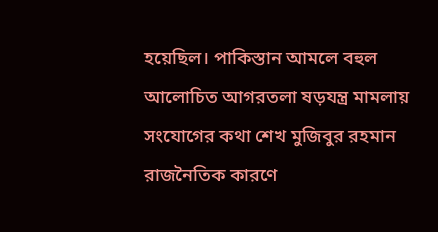হয়েছিল। পাকিস্তান আমলে বহুল আলোচিত আগরতলা ষড়যন্ত্র মামলায় সংযোগের কথা শেখ মুজিবুর রহমান রাজনৈতিক কারণে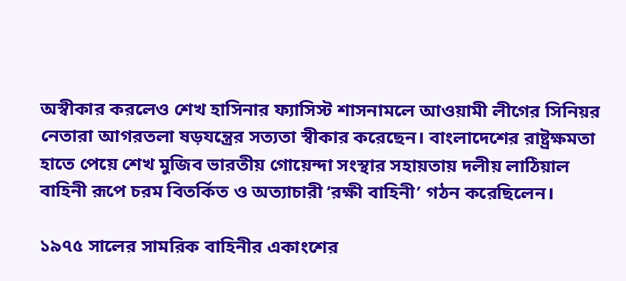অস্বীকার করলেও শেখ হাসিনার ফ্যাসিস্ট শাসনামলে আওয়ামী লীগের সিনিয়র নেতারা আগরতলা ষড়যন্ত্রের সত্যতা স্বীকার করেছেন। বাংলাদেশের রাষ্ট্রক্ষমতা হাতে পেয়ে শেখ মুজিব ভারতীয় গোয়েন্দা সংস্থার সহায়তায় দলীয় লাঠিয়াল বাহিনী রূপে চরম বিতর্কিত ও অত্যাচারী ‘রক্ষী বাহিনী’ গঠন করেছিলেন।

১৯৭৫ সালের সামরিক বাহিনীর একাংশের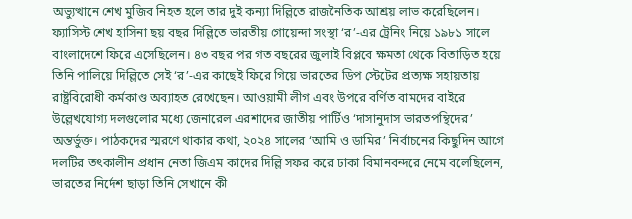অভ্যুত্থানে শেখ মুজিব নিহত হলে তার দুই কন্যা দিল্লিতে রাজনৈতিক আশ্রয় লাভ করেছিলেন। ফ্যাসিস্ট শেখ হাসিনা ছয় বছর দিল্লিতে ভারতীয় গোয়েন্দা সংস্থা ‘র’-এর ট্রেনিং নিয়ে ১৯৮১ সালে বাংলাদেশে ফিরে এসেছিলেন। ৪৩ বছর পর গত বছরের জুলাই বিপ্লবে ক্ষমতা থেকে বিতাড়িত হয়ে তিনি পালিয়ে দিল্লিতে সেই ‘র’-এর কাছেই ফিরে গিয়ে ভারতের ডিপ স্টেটের প্রত্যক্ষ সহায়তায় রাষ্ট্রবিরোধী কর্মকাণ্ড অব্যাহত রেখেছেন। আওয়ামী লীগ এবং উপরে বর্ণিত বামদের বাইরে উল্লেখযোগ্য দলগুলোর মধ্যে জেনারেল এরশাদের জাতীয় পার্টিও ‘দাসানুদাস ভারতপন্থিদের’ অন্তর্ভুক্ত। পাঠকদের স্মরণে থাকার কথা, ২০২৪ সালের ‘আমি ও ডামির’ নির্বাচনের কিছুদিন আগে দলটির তৎকালীন প্রধান নেতা জিএম কাদের দিল্লি সফর করে ঢাকা বিমানবন্দরে নেমে বলেছিলেন, ভারতের নির্দেশ ছাড়া তিনি সেখানে কী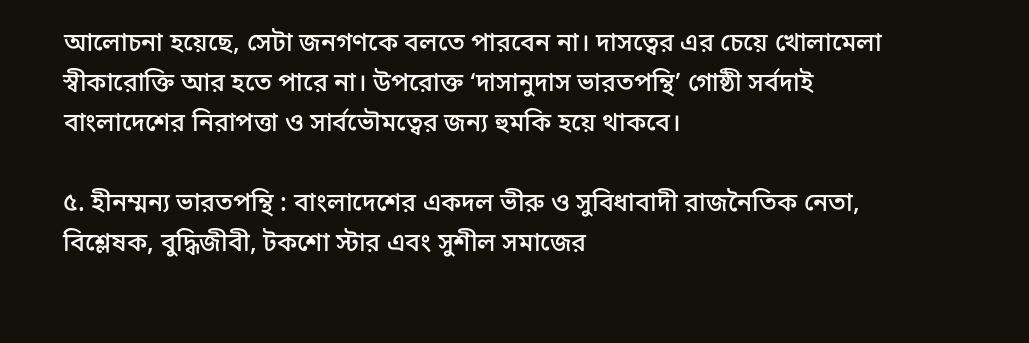আলোচনা হয়েছে, সেটা জনগণকে বলতে পারবেন না। দাসত্বের এর চেয়ে খোলামেলা স্বীকারোক্তি আর হতে পারে না। উপরোক্ত ‘দাসানুদাস ভারতপন্থি’ গোষ্ঠী সর্বদাই বাংলাদেশের নিরাপত্তা ও সার্বভৌমত্বের জন্য হুমকি হয়ে থাকবে।

৫. হীনম্মন্য ভারতপন্থি : বাংলাদেশের একদল ভীরু ও সুবিধাবাদী রাজনৈতিক নেতা, বিশ্লেষক, বুদ্ধিজীবী, টকশো স্টার এবং সুশীল সমাজের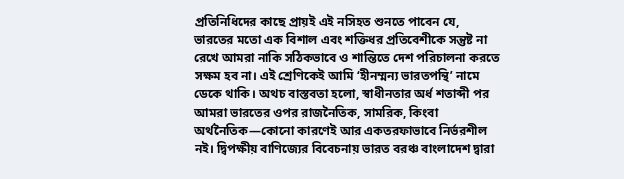প্রতিনিধিদের কাছে প্রায়ই এই নসিহত শুনতে পাবেন যে, ভারতের মতো এক বিশাল এবং শক্তিধর প্রতিবেশীকে সন্তুষ্ট না রেখে আমরা নাকি সঠিকভাবে ও শান্তিতে দেশ পরিচালনা করতে সক্ষম হব না। এই শ্রেণিকেই আমি ‘হীনম্মন্য ভারতপন্থি’ নামে ডেকে থাকি। অথচ বাস্তবতা হলো, স্বাধীনতার অর্ধ শতাব্দী পর আমরা ভারতের ওপর রাজনৈতিক, সামরিক, কিংবা অর্থনৈতিক—কোনো কারণেই আর একতরফাভাবে নির্ভরশীল নই। দ্বিপক্ষীয় বাণিজ্যের বিবেচনায় ভারত বরঞ্চ বাংলাদেশ দ্বারা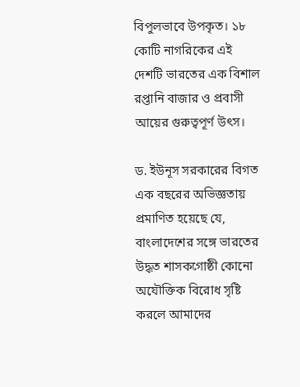বিপুলভাবে উপকৃত। ১৮ কোটি নাগরিকের এই দেশটি ভারতের এক বিশাল রপ্তানি বাজার ও প্রবাসী আয়ের গুরুত্বপূর্ণ উৎস।

ড. ইউনূস সরকারের বিগত এক বছরের অভিজ্ঞতায় প্রমাণিত হয়েছে যে, বাংলাদেশের সঙ্গে ভারতের উদ্ধত শাসকগোষ্ঠী কোনো অযৌক্তিক বিরোধ সৃষ্টি করলে আমাদের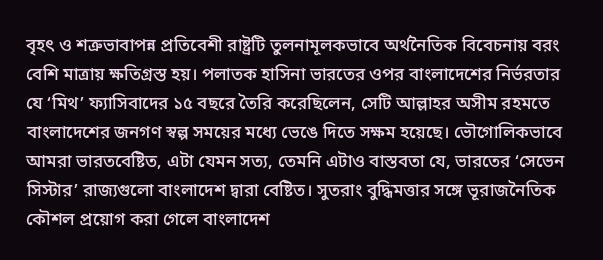বৃহৎ ও শত্রুভাবাপন্ন প্রতিবেশী রাষ্ট্রটি তুলনামূলকভাবে অর্থনৈতিক বিবেচনায় বরং বেশি মাত্রায় ক্ষতিগ্রস্ত হয়। পলাতক হাসিনা ভারতের ওপর বাংলাদেশের নির্ভরতার যে ‘মিথ’ ফ্যাসিবাদের ১৫ বছরে তৈরি করেছিলেন, সেটি আল্লাহর অসীম রহমতে বাংলাদেশের জনগণ স্বল্প সময়ের মধ্যে ভেঙে দিতে সক্ষম হয়েছে। ভৌগোলিকভাবে আমরা ভারতবেষ্টিত, এটা যেমন সত্য, তেমনি এটাও বাস্তবতা যে, ভারতের ‘সেভেন সিস্টার’ রাজ্যগুলো বাংলাদেশ দ্বারা বেষ্টিত। সুতরাং বুদ্ধিমত্তার সঙ্গে ভূরাজনৈতিক কৌশল প্রয়োগ করা গেলে বাংলাদেশ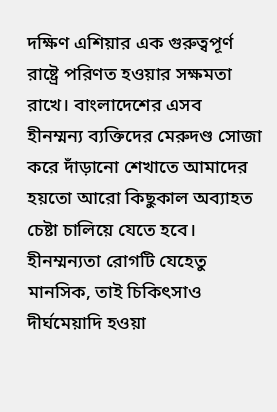দক্ষিণ এশিয়ার এক গুরুত্বপূর্ণ রাষ্ট্রে পরিণত হওয়ার সক্ষমতা রাখে। বাংলাদেশের এসব হীনম্মন্য ব্যক্তিদের মেরুদণ্ড সোজা করে দাঁড়ানো শেখাতে আমাদের হয়তো আরো কিছুকাল অব্যাহত চেষ্টা চালিয়ে যেতে হবে। হীনম্মন্যতা রোগটি যেহেতু মানসিক, তাই চিকিৎসাও দীর্ঘমেয়াদি হওয়া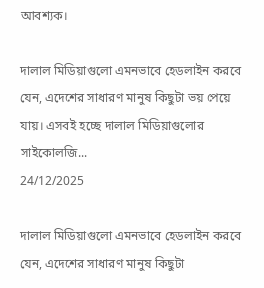আবশ্যক।

দালাল মিডিয়াগুলো এমনভাবে হেডলাইন করবে যেন, এদেশের সাধারণ মানুষ কিছুটা ভয় পেয়ে যায়। এসবই হচ্ছে দালাল মিডিয়াগুলোর সাইকোলজি...
24/12/2025

দালাল মিডিয়াগুলো এমনভাবে হেডলাইন করবে যেন, এদেশের সাধারণ মানুষ কিছুটা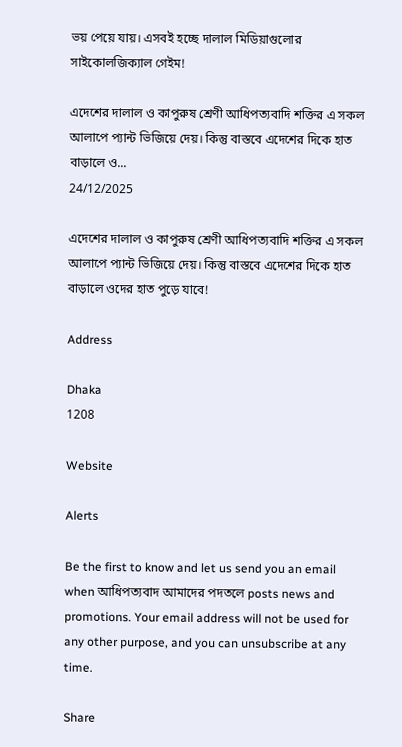ভয় পেয়ে যায়। এসবই হচ্ছে দালাল মিডিয়াগুলোর সাইকোলজিক্যাল গেইম!

এদেশের দালাল ও কাপুরুষ শ্রেণী আধিপত্যবাদি শক্তির এ সকল আলাপে প্যান্ট ভিজিয়ে দেয়। কিন্তু বাস্তবে এদেশের দিকে হাত বাড়ালে ও...
24/12/2025

এদেশের দালাল ও কাপুরুষ শ্রেণী আধিপত্যবাদি শক্তির এ সকল আলাপে প্যান্ট ভিজিয়ে দেয়। কিন্তু বাস্তবে এদেশের দিকে হাত বাড়ালে ওদের হাত পুড়ে যাবে!

Address

Dhaka
1208

Website

Alerts

Be the first to know and let us send you an email when আধিপত্যবাদ আমাদের পদতলে posts news and promotions. Your email address will not be used for any other purpose, and you can unsubscribe at any time.

Share